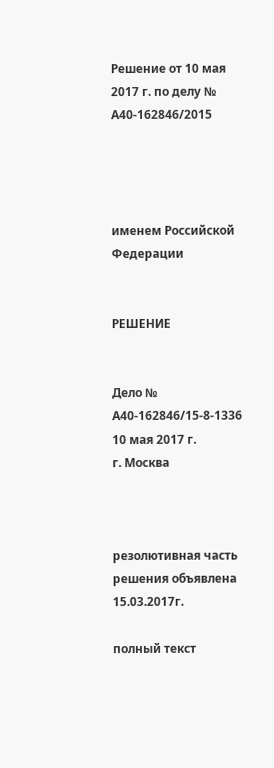Решение от 10 мая 2017 г. по делу № А40-162846/2015




именем Российской Федерации


РЕШЕНИЕ


Дело № А40-162846/15-8-1336
10 мая 2017 г.
г. Москва



резолютивная часть решения объявлена 15.03.2017г.

полный текст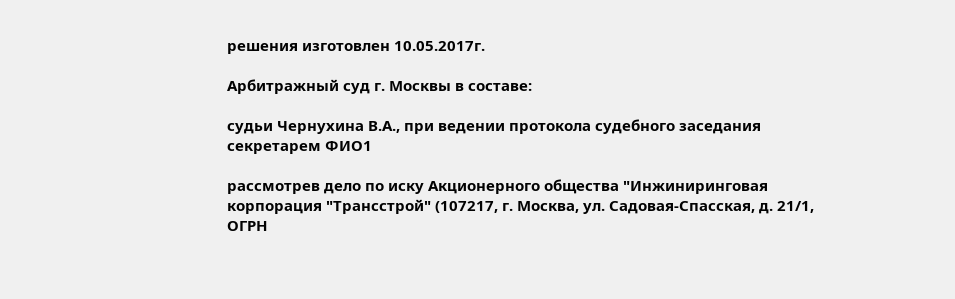решения изготовлен 10.05.2017г.

Арбитражный суд г. Москвы в составе:

судьи Чернухина В.А., при ведении протокола судебного заседания секретарем ФИО1

рассмотрев дело по иску Акционерного общества "Инжиниринговая корпорация "Трансстрой" (107217, г. Москва, ул. Садовая-Спасская, д. 21/1, ОГРН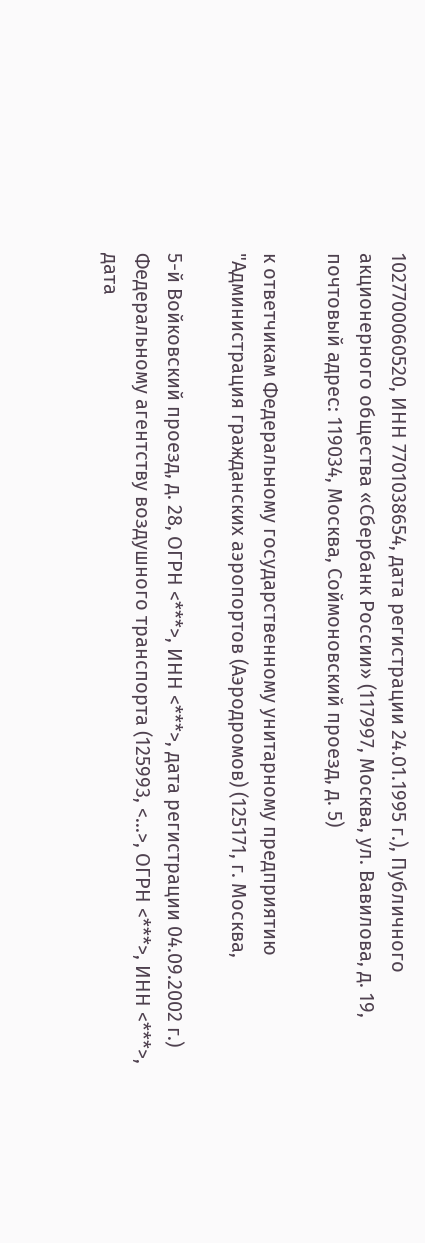1027700060520, ИНН 7701038654, дата регистрации 24.01.1995 г.), Публичного акционерного общества «Сбербанк России» (117997, Москва, ул. Вавилова, д. 19, почтовый адрес: 119034, Москва, Соймоновский проезд, д. 5)

к ответчикам Федеральному государственному унитарному предприятию "Администрация гражданских аэропортов (Аэродромов) (125171, г. Москва,

5-й Войковский проезд, д. 28, ОГРН <***>, ИНН <***>, дата регистрации 04.09.2002 г.) Федеральному агентству воздушного транспорта (125993, <...>, ОГРН <***>, ИНН <***>, дата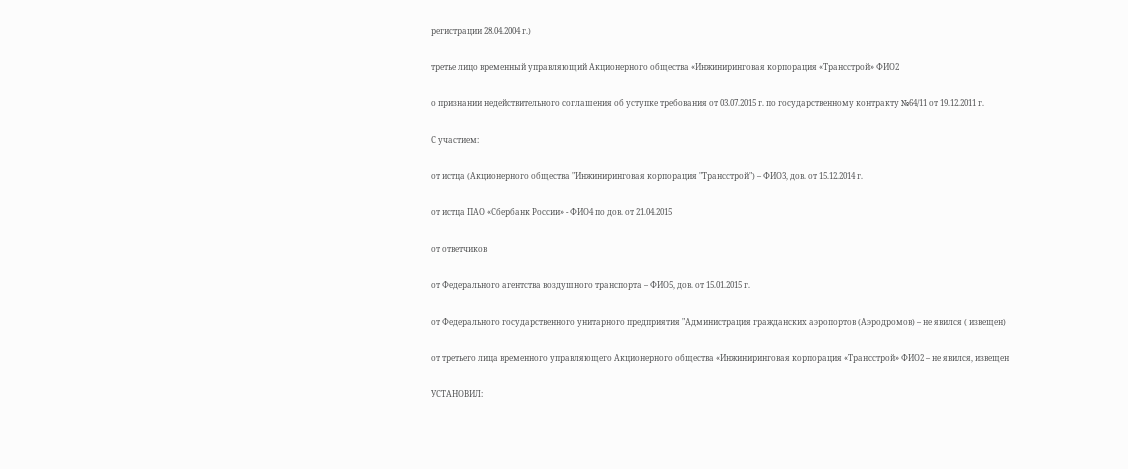регистрации 28.04.2004 г.)

третье лицо временный управляющий Акционерного общества «Инжиниринговая корпорация «Трансстрой» ФИО2

о признании недействительного соглашения об уступке требования от 03.07.2015 г. по государственному контракту №64/11 от 19.12.2011 г.

С участием:

от истца (Акционерного общества "Инжиниринговая корпорация "Трансстрой") – ФИО3, дов. от 15.12.2014 г.

от истца ПАО «Сбербанк России» - ФИО4 по дов. от 21.04.2015

от ответчиков

от Федерального агентства воздушного транспорта – ФИО5, дов. от 15.01.2015 г.

от Федерального государственного унитарного предприятия "Администрация гражданских аэропортов (Аэродромов) – не явился ( извещен)

от третьего лица временного управляющего Акционерного общества «Инжиниринговая корпорация «Трансстрой» ФИО2 – не явился, извещен

УСТАНОВИЛ: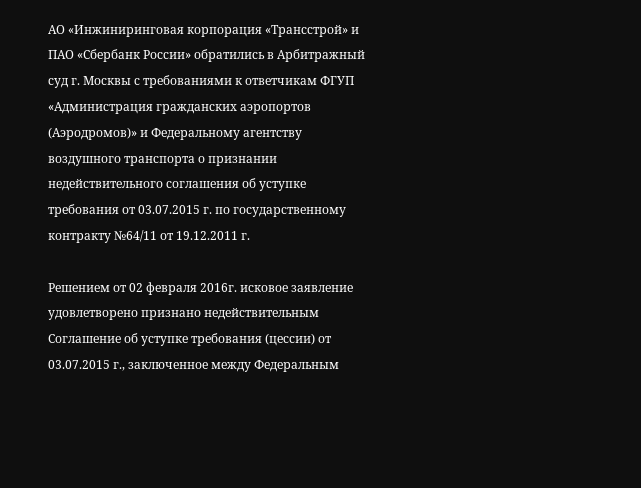АО «Инжиниринговая корпорация «Трансстрой» и ПАО «Сбербанк России» обратились в Арбитражный суд г. Москвы с требованиями к ответчикам ФГУП «Администрация гражданских аэропортов (Аэродромов)» и Федеральному агентству воздушного транспорта о признании недействительного соглашения об уступке требования от 03.07.2015 г. по государственному контракту №64/11 от 19.12.2011 г.

Решением от 02 февраля 2016г. исковое заявление удовлетворено признано недействительным Соглашение об уступке требования (цессии) от 03.07.2015 г., заключенное между Федеральным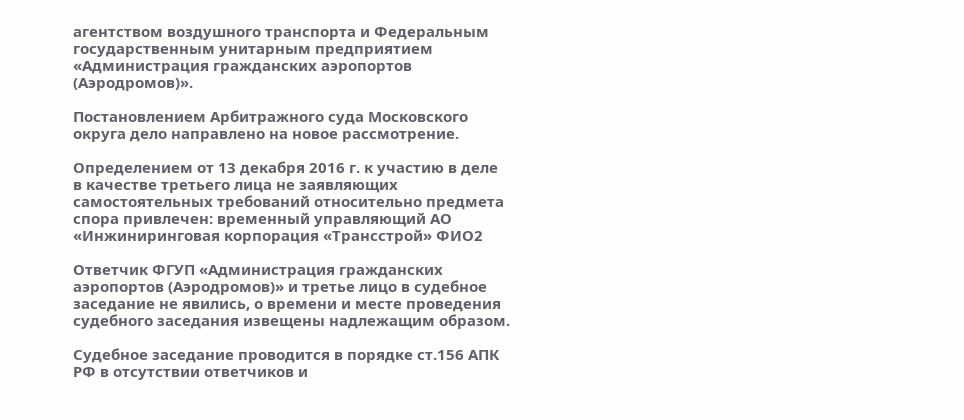агентством воздушного транспорта и Федеральным государственным унитарным предприятием «Администрация гражданских аэропортов (Аэродромов)».

Постановлением Арбитражного суда Московского округа дело направлено на новое рассмотрение.

Определением от 13 декабря 2016 г. к участию в деле в качестве третьего лица не заявляющих самостоятельных требований относительно предмета спора привлечен: временный управляющий АО «Инжиниринговая корпорация «Трансстрой» ФИО2

Ответчик ФГУП «Администрация гражданских аэропортов (Аэродромов)» и третье лицо в судебное заседание не явились, о времени и месте проведения судебного заседания извещены надлежащим образом.

Судебное заседание проводится в порядке ст.156 АПК РФ в отсутствии ответчиков и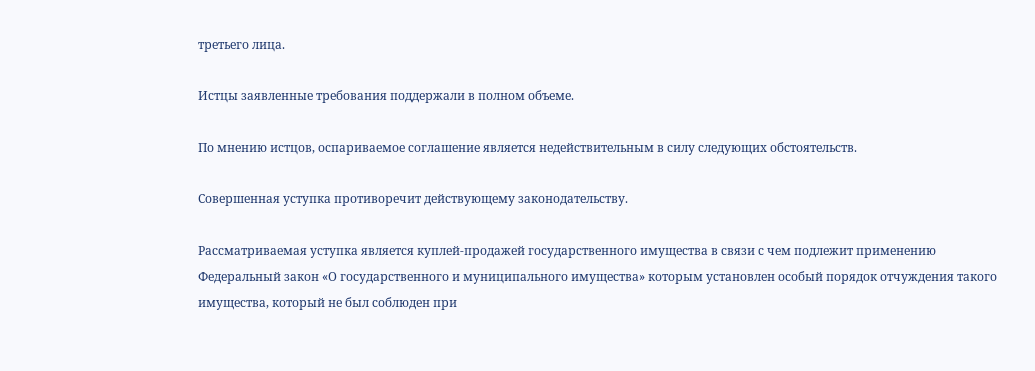третьего лица.

Истцы заявленные требования поддержали в полном объеме.

По мнению истцов, оспариваемое соглашение является недействительным в силу следующих обстоятельств.

Совершенная уступка противоречит действующему законодательству.

Рассматриваемая уступка является куплей-продажей государственного имущества в связи с чем подлежит применению Федеральный закон «О государственного и муниципального имущества» которым установлен особый порядок отчуждения такого имущества, который не был соблюден при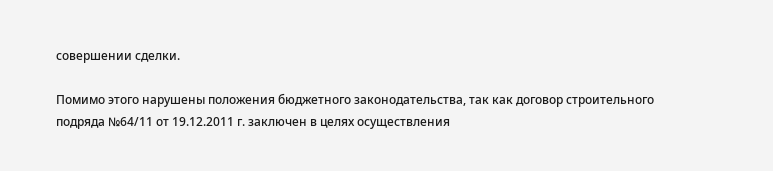совершении сделки.

Помимо этого нарушены положения бюджетного законодательства, так как договор строительного подряда №64/11 от 19.12.2011 г. заключен в целях осуществления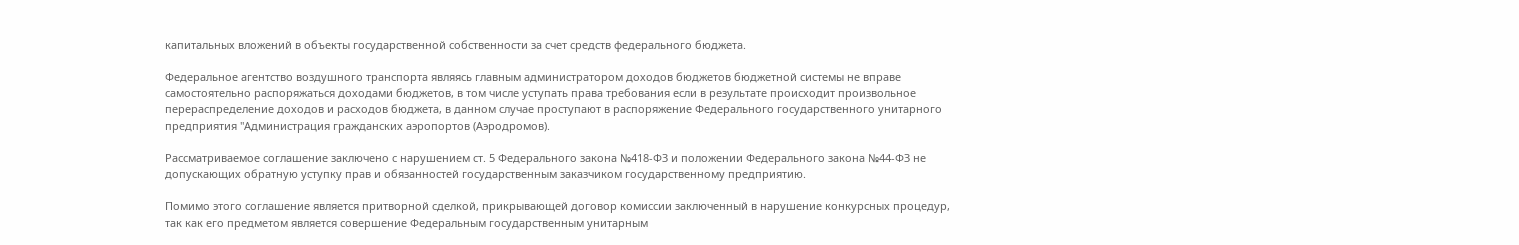капитальных вложений в объекты государственной собственности за счет средств федерального бюджета.

Федеральное агентство воздушного транспорта являясь главным администратором доходов бюджетов бюджетной системы не вправе самостоятельно распоряжаться доходами бюджетов, в том числе уступать права требования если в результате происходит произвольное перераспределение доходов и расходов бюджета, в данном случае проступают в распоряжение Федерального государственного унитарного предприятия "Администрация гражданских аэропортов (Аэродромов).

Рассматриваемое соглашение заключено с нарушением ст. 5 Федерального закона №418-ФЗ и положении Федерального закона №44-ФЗ не допускающих обратную уступку прав и обязанностей государственным заказчиком государственному предприятию.

Помимо этого соглашение является притворной сделкой, прикрывающей договор комиссии заключенный в нарушение конкурсных процедур, так как его предметом является совершение Федеральным государственным унитарным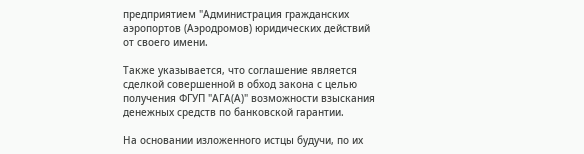предприятием "Администрация гражданских аэропортов (Аэродромов) юридических действий от своего имени.

Также указывается, что соглашение является сделкой совершенной в обход закона с целью получения ФГУП "АГА(А)" возможности взыскания денежных средств по банковской гарантии.

На основании изложенного истцы будучи, по их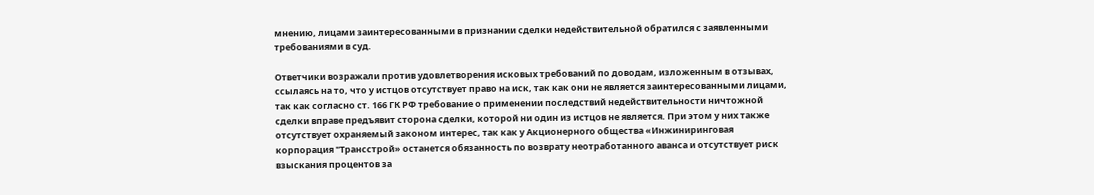мнению, лицами заинтересованными в признании сделки недействительной обратился с заявленными требованиями в суд.

Ответчики возражали против удовлетворения исковых требований по доводам, изложенным в отзывах, ссылаясь на то, что у истцов отсутствует право на иск, так как они не является заинтересованными лицами, так как согласно ст. 166 ГК РФ требование о применении последствий недействительности ничтожной сделки вправе предъявит сторона сделки, которой ни один из истцов не является. При этом у них также отсутствует охраняемый законом интерес, так как у Акционерного общества «Инжиниринговая корпорация "Трансстрой» останется обязанность по возврату неотработанного аванса и отсутствует риск взыскания процентов за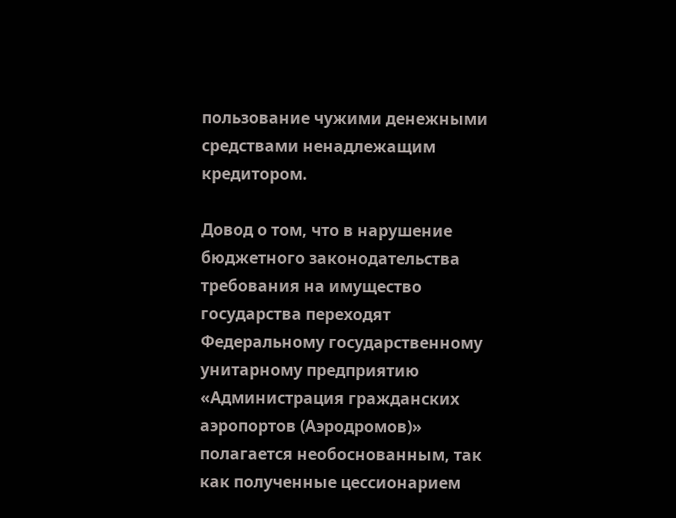пользование чужими денежными средствами ненадлежащим кредитором.

Довод о том, что в нарушение бюджетного законодательства требования на имущество государства переходят Федеральному государственному унитарному предприятию «Администрация гражданских аэропортов (Аэродромов)» полагается необоснованным, так как полученные цессионарием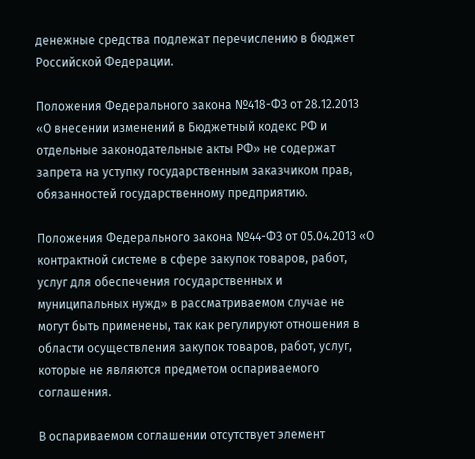денежные средства подлежат перечислению в бюджет Российской Федерации.

Положения Федерального закона №418-ФЗ от 28.12.2013 «О внесении изменений в Бюджетный кодекс РФ и отдельные законодательные акты РФ» не содержат запрета на уступку государственным заказчиком прав, обязанностей государственному предприятию.

Положения Федерального закона №44-ФЗ от 05.04.2013 «О контрактной системе в сфере закупок товаров, работ, услуг для обеспечения государственных и муниципальных нужд» в рассматриваемом случае не могут быть применены, так как регулируют отношения в области осуществления закупок товаров, работ, услуг, которые не являются предметом оспариваемого соглашения.

В оспариваемом соглашении отсутствует элемент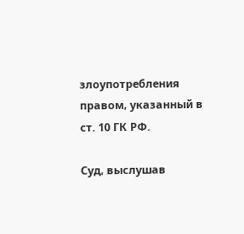злоупотребления правом, указанный в ст. 10 ГК РФ.

Суд, выслушав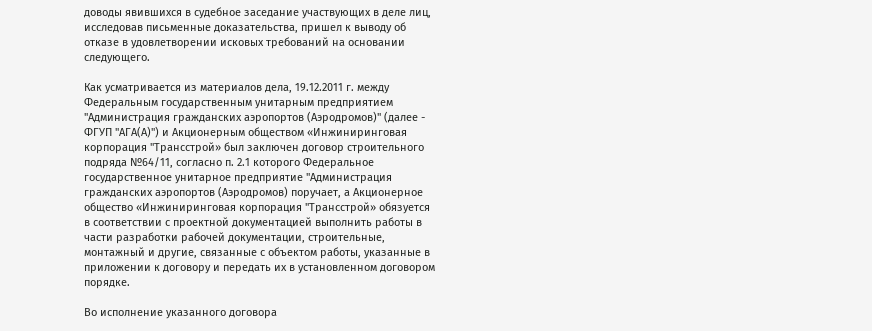доводы явившихся в судебное заседание участвующих в деле лиц, исследовав письменные доказательства, пришел к выводу об отказе в удовлетворении исковых требований на основании следующего.

Как усматривается из материалов дела, 19.12.2011 г. между Федеральным государственным унитарным предприятием "Администрация гражданских аэропортов (Аэродромов)" (далее - ФГУП "АГА(А)") и Акционерным обществом «Инжиниринговая корпорация "Трансстрой» был заключен договор строительного подряда №64/11, согласно п. 2.1 которого Федеральное государственное унитарное предприятие "Администрация гражданских аэропортов (Аэродромов) поручает, а Акционерное общество «Инжиниринговая корпорация "Трансстрой» обязуется в соответствии с проектной документацией выполнить работы в части разработки рабочей документации, строительные, монтажный и другие, связанные с объектом работы, указанные в приложении к договору и передать их в установленном договором порядке.

Во исполнение указанного договора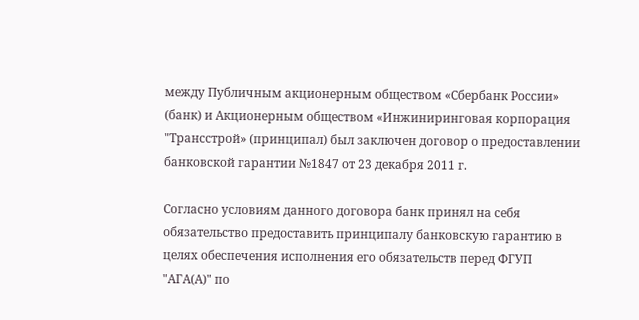между Публичным акционерным обществом «Сбербанк России» (банк) и Акционерным обществом «Инжиниринговая корпорация "Трансстрой» (принципал) был заключен договор о предоставлении банковской гарантии №1847 от 23 декабря 2011 г.

Согласно условиям данного договора банк принял на себя обязательство предоставить принципалу банковскую гарантию в целях обеспечения исполнения его обязательств перед ФГУП "АГА(А)" по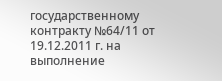государственному контракту №64/11 от 19.12.2011 г. на выполнение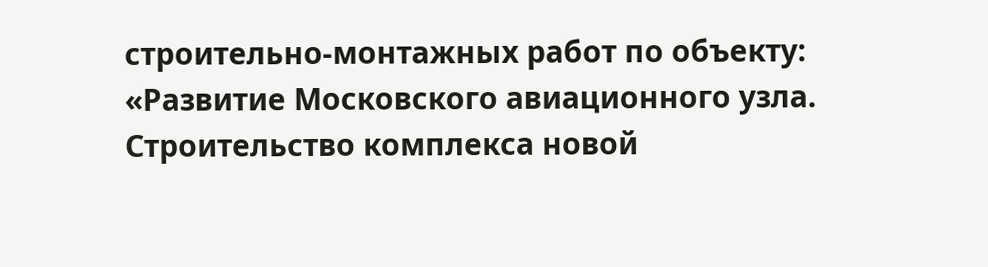строительно-монтажных работ по объекту: «Развитие Московского авиационного узла. Строительство комплекса новой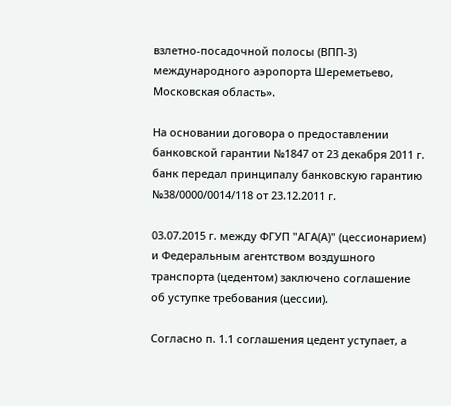взлетно-посадочной полосы (ВПП-3) международного аэропорта Шереметьево, Московская область».

На основании договора о предоставлении банковской гарантии №1847 от 23 декабря 2011 г. банк передал принципалу банковскую гарантию №38/0000/0014/118 от 23.12.2011 г.

03.07.2015 г. между ФГУП "АГА(А)" (цессионарием) и Федеральным агентством воздушного транспорта (цедентом) заключено соглашение об уступке требования (цессии).

Согласно п. 1.1 соглашения цедент уступает, а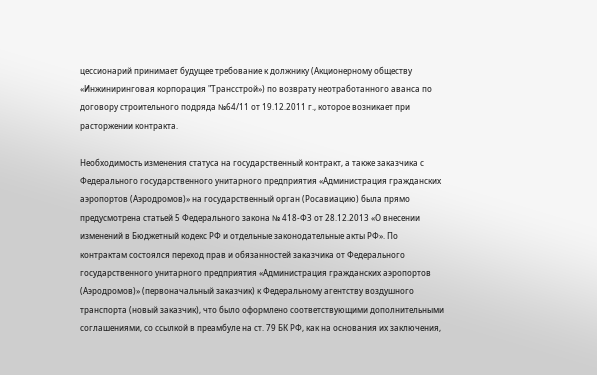цессионарий принимает будущее требование к должнику (Акционерному обществу «Инжиниринговая корпорация "Трансстрой») по возврату неотработанного аванса по договору строительного подряда №64/11 от 19.12.2011 г., которое возникает при расторжении контракта.

Необходимость изменения статуса на государственный контракт, а также заказчика с Федерального государственного унитарного предприятия «Администрация гражданских аэропортов (Аэродромов)» на государственный орган (Росавиацию) была прямо предусмотрена статьей 5 Федерального закона № 418-ФЗ от 28.12.2013 «О внесении изменений в Бюджетный кодекс РФ и отдельные законодательные акты РФ». По контрактам состоялся переход прав и обязанностей заказчика от Федерального государственного унитарного предприятия «Администрация гражданских аэропортов (Аэродромов)» (первоначальный заказчик) к Федеральному агентству воздушного транспорта (новый заказчик), что было оформлено соответствующими дополнительными соглашениями, со ссылкой в преамбуле на ст. 79 БК РФ, как на основания их заключения,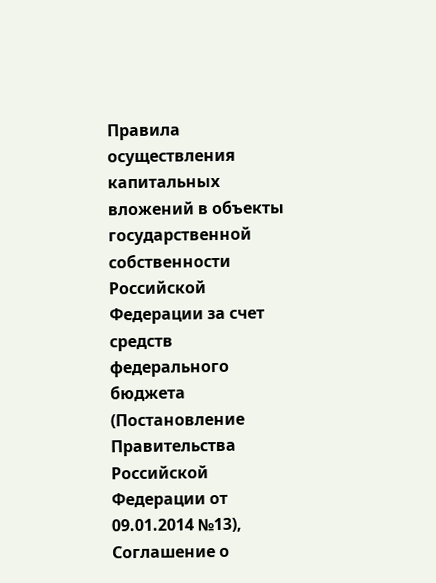Правила осуществления капитальных вложений в объекты государственной собственности Российской Федерации за счет средств федерального бюджета (Постановление Правительства Российской Федерации от 09.01.2014 №13), Соглашение о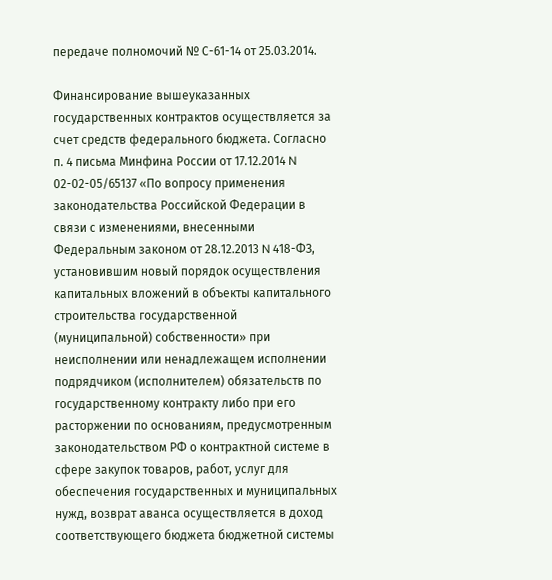передаче полномочий № С-61-14 от 25.03.2014.

Финансирование вышеуказанных государственных контрактов осуществляется за счет средств федерального бюджета. Согласно п. 4 письма Минфина России от 17.12.2014 N 02-02-05/65137 «По вопросу применения законодательства Российской Федерации в связи с изменениями, внесенными Федеральным законом от 28.12.2013 N 418-ФЗ, установившим новый порядок осуществления капитальных вложений в объекты капитального строительства государственной (муниципальной) собственности» при неисполнении или ненадлежащем исполнении подрядчиком (исполнителем) обязательств по государственному контракту либо при его расторжении по основаниям, предусмотренным законодательством РФ о контрактной системе в сфере закупок товаров, работ, услуг для обеспечения государственных и муниципальных нужд, возврат аванса осуществляется в доход соответствующего бюджета бюджетной системы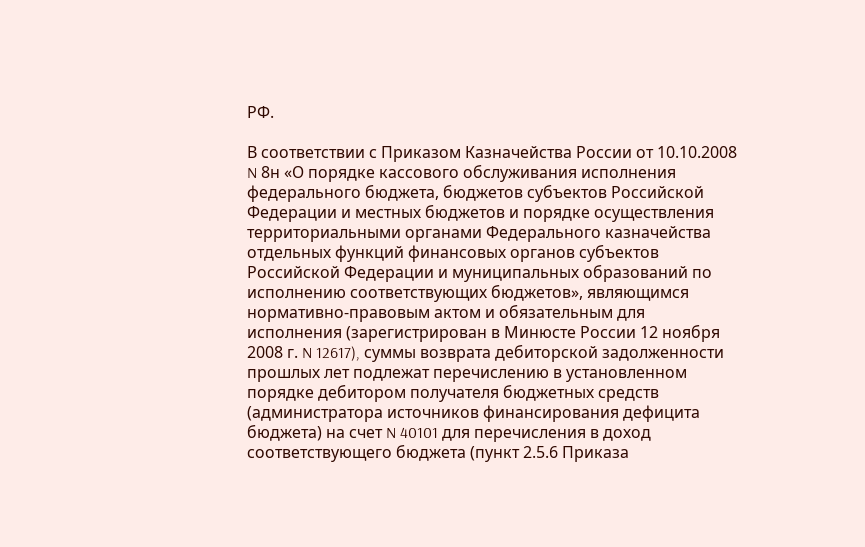РФ.

В соответствии с Приказом Казначейства России от 10.10.2008 N 8н «О порядке кассового обслуживания исполнения федерального бюджета, бюджетов субъектов Российской Федерации и местных бюджетов и порядке осуществления территориальными органами Федерального казначейства отдельных функций финансовых органов субъектов Российской Федерации и муниципальных образований по исполнению соответствующих бюджетов», являющимся нормативно-правовым актом и обязательным для исполнения (зарегистрирован в Минюсте России 12 ноября 2008 г. N 12617), суммы возврата дебиторской задолженности прошлых лет подлежат перечислению в установленном порядке дебитором получателя бюджетных средств (администратора источников финансирования дефицита бюджета) на счет N 40101 для перечисления в доход соответствующего бюджета (пункт 2.5.6 Приказа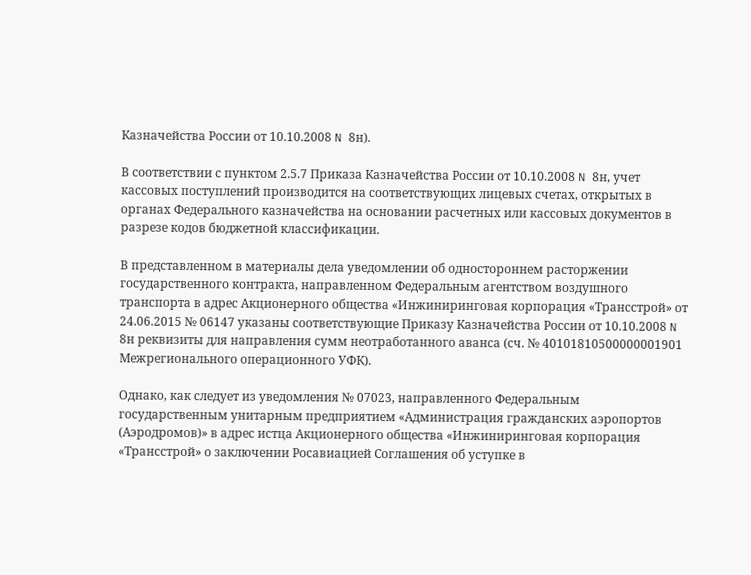Казначейства России от 10.10.2008 N 8н).

В соответствии с пунктом 2.5.7 Приказа Казначейства России от 10.10.2008 N 8н, учет кассовых поступлений производится на соответствующих лицевых счетах, открытых в органах Федерального казначейства на основании расчетных или кассовых документов в разрезе кодов бюджетной классификации.

В представленном в материалы дела уведомлении об одностороннем расторжении государственного контракта, направленном Федеральным агентством воздушного транспорта в адрес Акционерного общества «Инжиниринговая корпорация «Трансстрой» от 24.06.2015 № 06147 указаны соответствующие Приказу Казначейства России от 10.10.2008 N 8н реквизиты для направления сумм неотработанного аванса (сч. № 40101810500000001901 Межрегионального операционного УФК).

Однако, как следует из уведомления № 07023, направленного Федеральным государственным унитарным предприятием «Администрация гражданских аэропортов (Аэродромов)» в адрес истца Акционерного общества «Инжиниринговая корпорация «Трансстрой» о заключении Росавиацией Соглашения об уступке в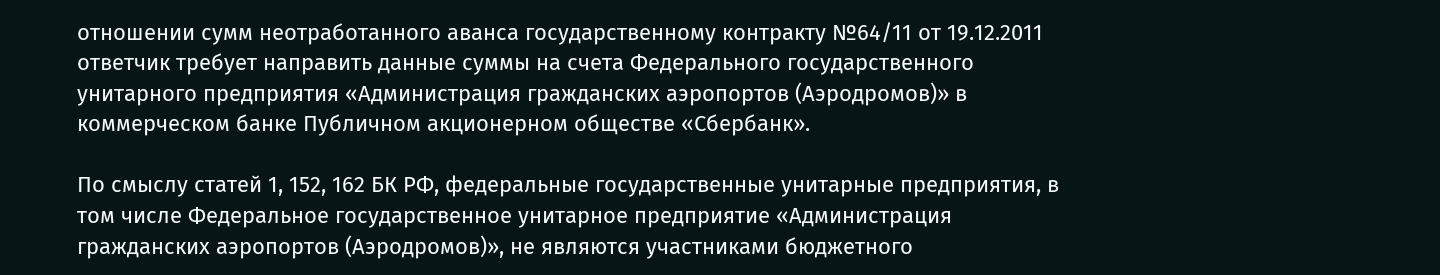отношении сумм неотработанного аванса государственному контракту №64/11 от 19.12.2011 ответчик требует направить данные суммы на счета Федерального государственного унитарного предприятия «Администрация гражданских аэропортов (Аэродромов)» в коммерческом банке Публичном акционерном обществе «Сбербанк».

По смыслу статей 1, 152, 162 БК РФ, федеральные государственные унитарные предприятия, в том числе Федеральное государственное унитарное предприятие «Администрация гражданских аэропортов (Аэродромов)», не являются участниками бюджетного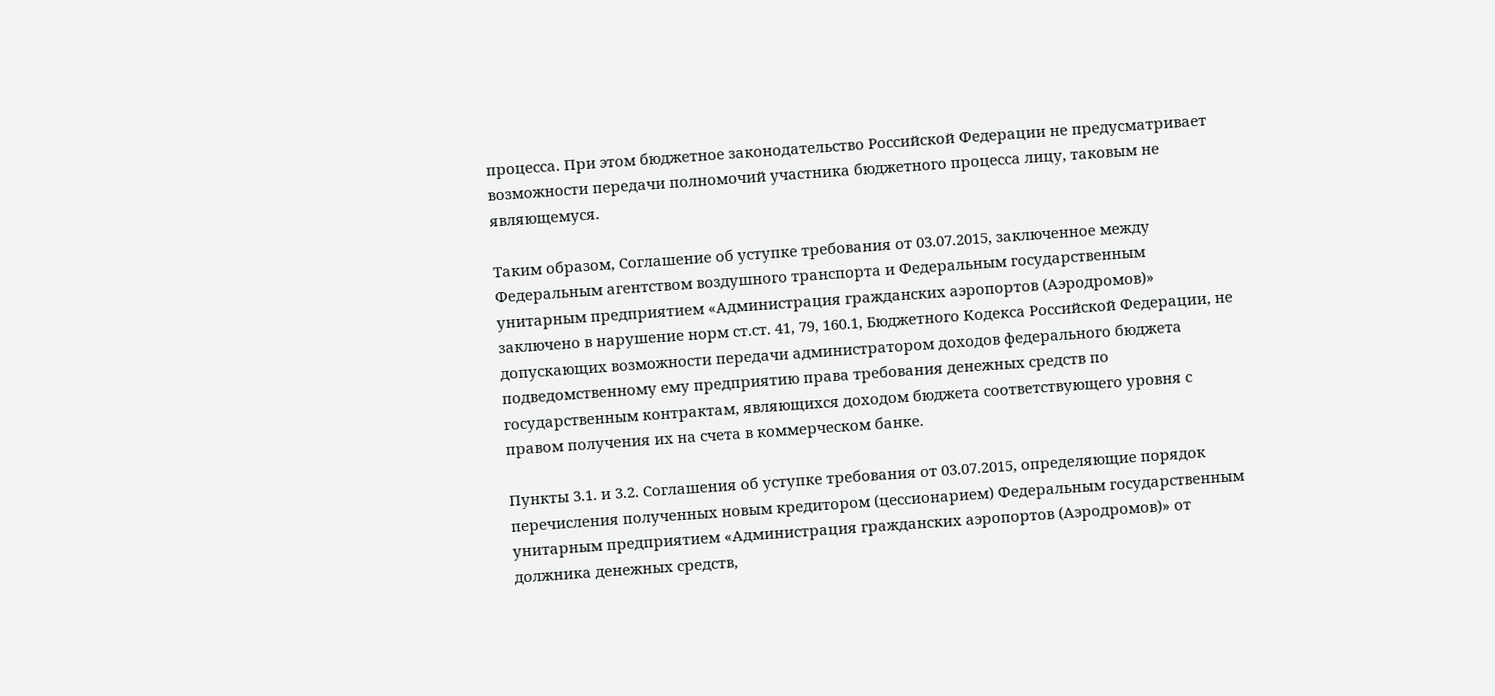процесса. При этом бюджетное законодательство Российской Федерации не предусматривает возможности передачи полномочий участника бюджетного процесса лицу, таковым не являющемуся.

Таким образом, Соглашение об уступке требования от 03.07.2015, заключенное между Федеральным агентством воздушного транспорта и Федеральным государственным унитарным предприятием «Администрация гражданских аэропортов (Аэродромов)» заключено в нарушение норм ст.ст. 41, 79, 160.1, Бюджетного Кодекса Российской Федерации, не допускающих возможности передачи администратором доходов федерального бюджета подведомственному ему предприятию права требования денежных средств по государственным контрактам, являющихся доходом бюджета соответствующего уровня с правом получения их на счета в коммерческом банке.

Пункты 3.1. и 3.2. Соглашения об уступке требования от 03.07.2015, определяющие порядок перечисления полученных новым кредитором (цессионарием) Федеральным государственным унитарным предприятием «Администрация гражданских аэропортов (Аэродромов)» от должника денежных средств,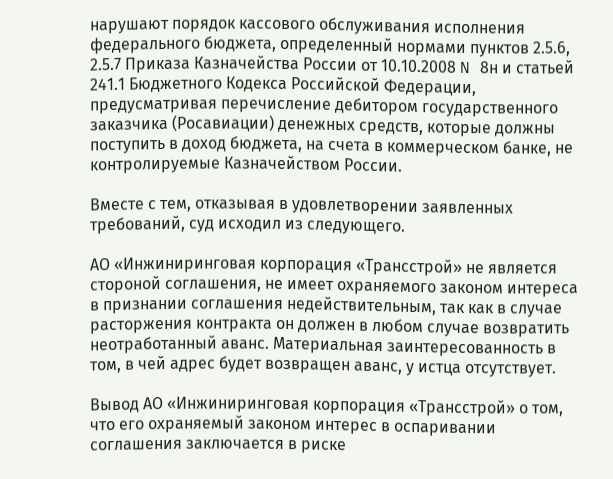нарушают порядок кассового обслуживания исполнения федерального бюджета, определенный нормами пунктов 2.5.6, 2.5.7 Приказа Казначейства России от 10.10.2008 N 8н и статьей 241.1 Бюджетного Кодекса Российской Федерации, предусматривая перечисление дебитором государственного заказчика (Росавиации) денежных средств, которые должны поступить в доход бюджета, на счета в коммерческом банке, не контролируемые Казначейством России.

Вместе с тем, отказывая в удовлетворении заявленных требований, суд исходил из следующего.

АО «Инжиниринговая корпорация «Трансстрой» не является стороной соглашения, не имеет охраняемого законом интереса в признании соглашения недействительным, так как в случае расторжения контракта он должен в любом случае возвратить неотработанный аванс. Материальная заинтересованность в том, в чей адрес будет возвращен аванс, у истца отсутствует.

Вывод АО «Инжиниринговая корпорация «Трансстрой» о том, что его охраняемый законом интерес в оспаривании соглашения заключается в риске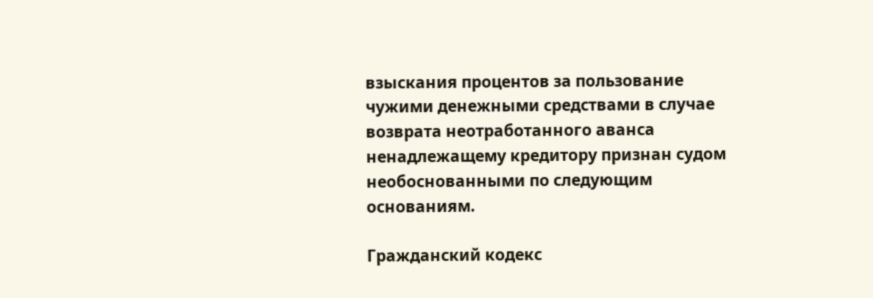взыскания процентов за пользование чужими денежными средствами в случае возврата неотработанного аванса ненадлежащему кредитору признан судом необоснованными по следующим основаниям.

Гражданский кодекс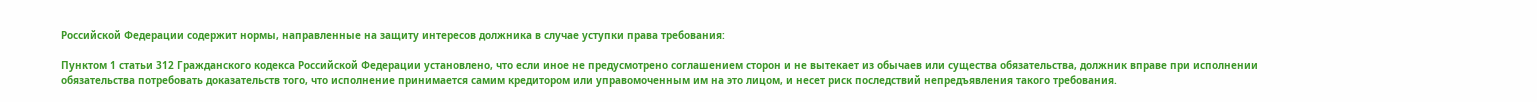Российской Федерации содержит нормы, направленные на защиту интересов должника в случае уступки права требования:

Пунктом 1 статьи 312 Гражданского кодекса Российской Федерации установлено, что если иное не предусмотрено соглашением сторон и не вытекает из обычаев или существа обязательства, должник вправе при исполнении обязательства потребовать доказательств того, что исполнение принимается самим кредитором или управомоченным им на это лицом, и несет риск последствий непредъявления такого требования.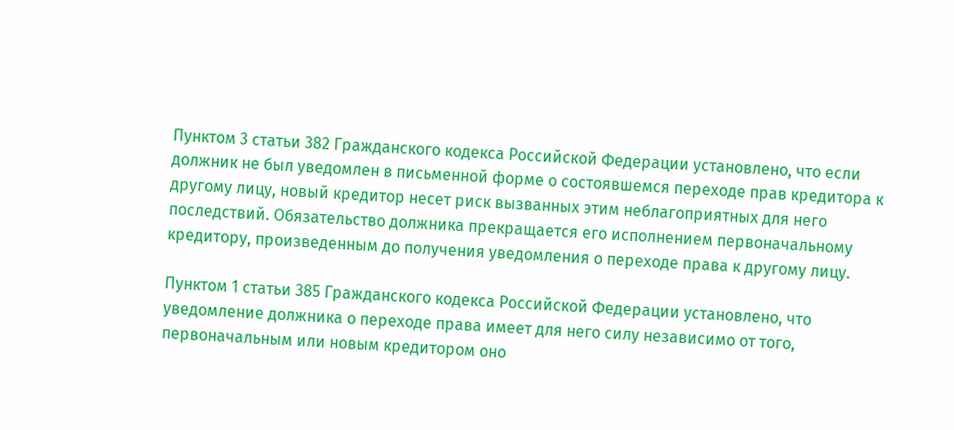Пунктом 3 статьи 382 Гражданского кодекса Российской Федерации установлено, что если должник не был уведомлен в письменной форме о состоявшемся переходе прав кредитора к другому лицу, новый кредитор несет риск вызванных этим неблагоприятных для него последствий. Обязательство должника прекращается его исполнением первоначальному кредитору, произведенным до получения уведомления о переходе права к другому лицу.

Пунктом 1 статьи 385 Гражданского кодекса Российской Федерации установлено, что уведомление должника о переходе права имеет для него силу независимо от того, первоначальным или новым кредитором оно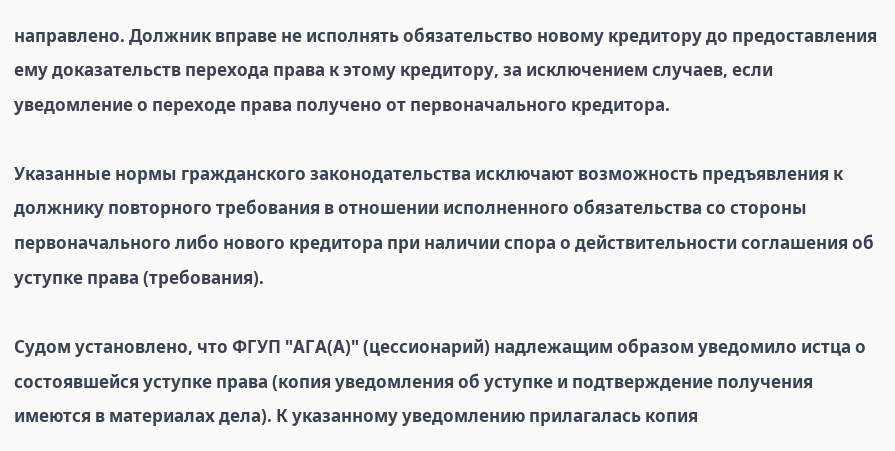направлено. Должник вправе не исполнять обязательство новому кредитору до предоставления ему доказательств перехода права к этому кредитору, за исключением случаев, если уведомление о переходе права получено от первоначального кредитора.

Указанные нормы гражданского законодательства исключают возможность предъявления к должнику повторного требования в отношении исполненного обязательства со стороны первоначального либо нового кредитора при наличии спора о действительности соглашения об уступке права (требования).

Судом установлено, что ФГУП "АГА(А)" (цессионарий) надлежащим образом уведомило истца о состоявшейся уступке права (копия уведомления об уступке и подтверждение получения имеются в материалах дела). К указанному уведомлению прилагалась копия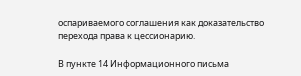оспариваемого соглашения как доказательство перехода права к цессионарию.

В пункте 14 Информационного письма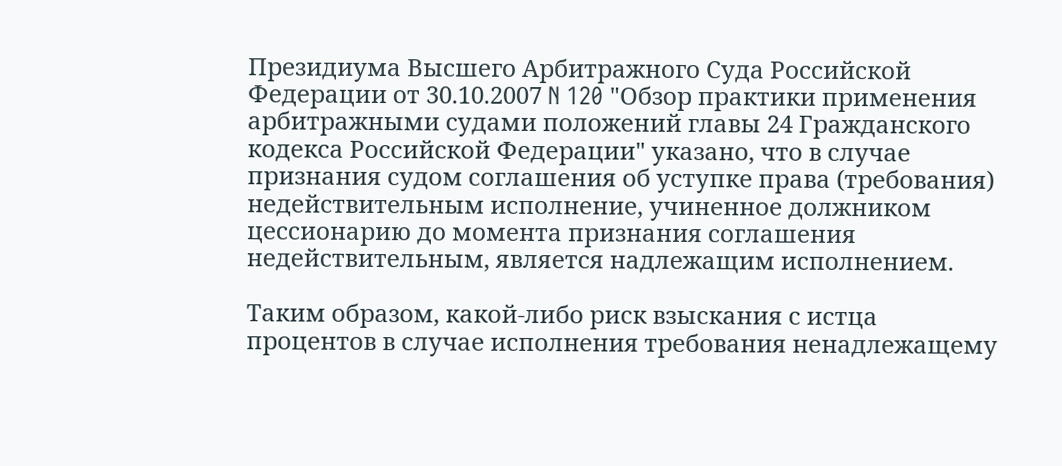Президиума Высшего Арбитражного Суда Российской Федерации от 30.10.2007 N 120 "Обзор практики применения арбитражными судами положений главы 24 Гражданского кодекса Российской Федерации" указано, что в случае признания судом соглашения об уступке права (требования) недействительным исполнение, учиненное должником цессионарию до момента признания соглашения недействительным, является надлежащим исполнением.

Таким образом, какой-либо риск взыскания с истца процентов в случае исполнения требования ненадлежащему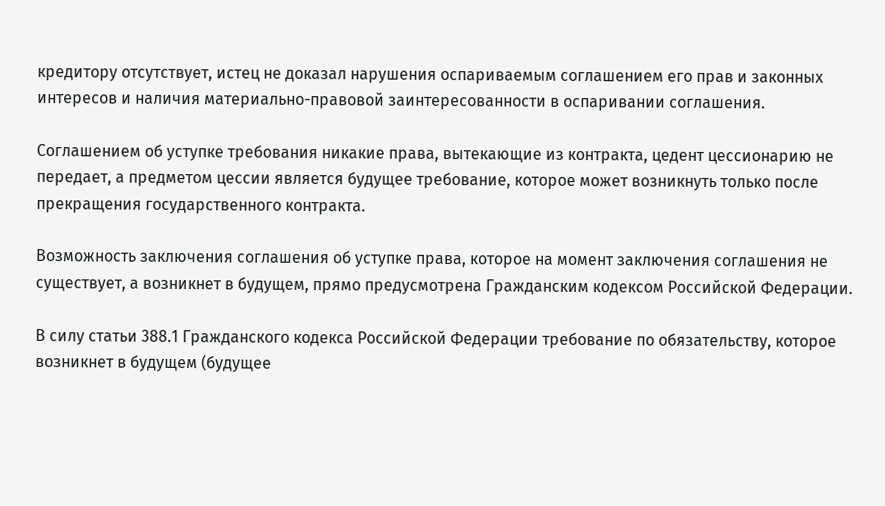кредитору отсутствует, истец не доказал нарушения оспариваемым соглашением его прав и законных интересов и наличия материально-правовой заинтересованности в оспаривании соглашения.

Соглашением об уступке требования никакие права, вытекающие из контракта, цедент цессионарию не передает, а предметом цессии является будущее требование, которое может возникнуть только после прекращения государственного контракта.

Возможность заключения соглашения об уступке права, которое на момент заключения соглашения не существует, а возникнет в будущем, прямо предусмотрена Гражданским кодексом Российской Федерации.

В силу статьи 388.1 Гражданского кодекса Российской Федерации требование по обязательству, которое возникнет в будущем (будущее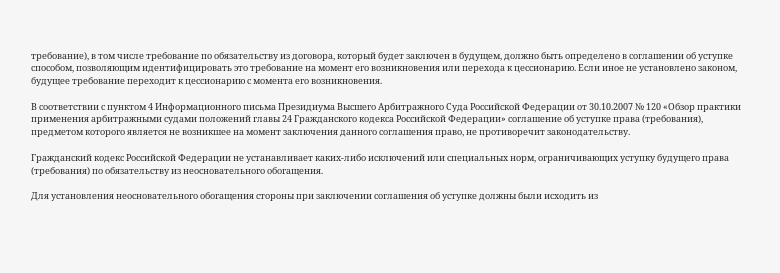требование), в том числе требование по обязательству из договора, который будет заключен в будущем, должно быть определено в соглашении об уступке способом, позволяющим идентифицировать это требование на момент его возникновения или перехода к цессионарию. Если иное не установлено законом, будущее требование переходит к цессионарию с момента его возникновения.

В соответствии с пунктом 4 Информационного письма Президиума Высшего Арбитражного Суда Российской Федерации от 30.10.2007 № 120 «Обзор практики применения арбитражными судами положений главы 24 Гражданского кодекса Российской Федерации» соглашение об уступке права (требования), предметом которого является не возникшее на момент заключения данного соглашения право, не противоречит законодательству.

Гражданский кодекс Российской Федерации не устанавливает каких-либо исключений или специальных норм, ограничивающих уступку будущего права (требования) по обязательству из неосновательного обогащения.

Для установления неосновательного обогащения стороны при заключении соглашения об уступке должны были исходить из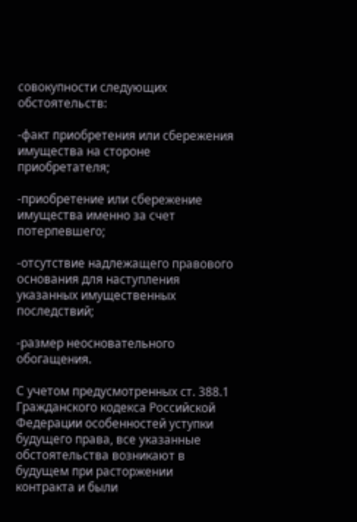совокупности следующих обстоятельств:

-факт приобретения или сбережения имущества на стороне приобретателя;

-приобретение или сбережение имущества именно за счет потерпевшего;

-отсутствие надлежащего правового основания для наступления указанных имущественных последствий;

-размер неосновательного обогащения.

С учетом предусмотренных ст. 388.1 Гражданского кодекса Российской Федерации особенностей уступки будущего права, все указанные обстоятельства возникают в будущем при расторжении контракта и были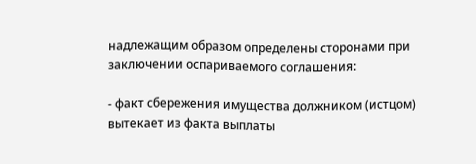надлежащим образом определены сторонами при заключении оспариваемого соглашения:

- факт сбережения имущества должником (истцом) вытекает из факта выплаты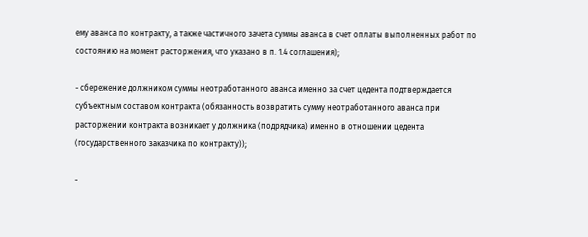ему аванса по контракту, а также частичного зачета суммы аванса в счет оплаты выполненных работ по состоянию на момент расторжения, что указано в п. 1.4 соглашения);

- сбережение должником суммы неотработанного аванса именно за счет цедента подтверждается субъектным составом контракта (обязанность возвратить сумму неотработанного аванса при расторжении контракта возникает у должника (подрядчика) именно в отношении цедента (государственного заказчика по контракту));

-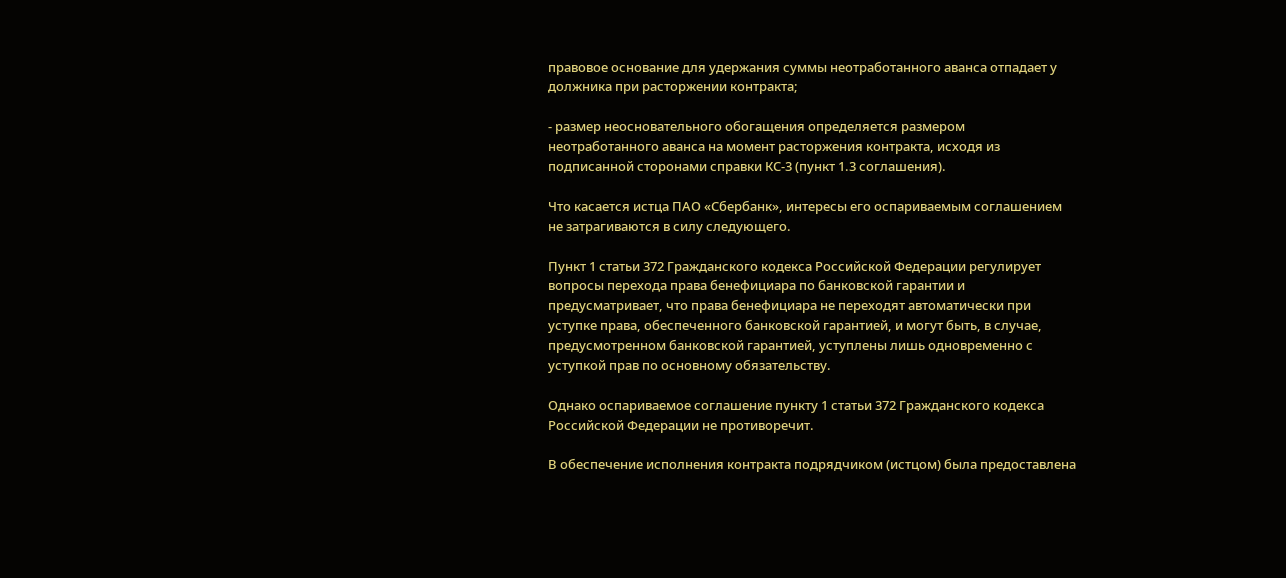правовое основание для удержания суммы неотработанного аванса отпадает у должника при расторжении контракта;

- размер неосновательного обогащения определяется размером неотработанного аванса на момент расторжения контракта, исходя из подписанной сторонами справки КС-3 (пункт 1.3 соглашения).

Что касается истца ПАО «Сбербанк», интересы его оспариваемым соглашением не затрагиваются в силу следующего.

Пункт 1 статьи 372 Гражданского кодекса Российской Федерации регулирует вопросы перехода права бенефициара по банковской гарантии и предусматривает, что права бенефициара не переходят автоматически при уступке права, обеспеченного банковской гарантией, и могут быть, в случае, предусмотренном банковской гарантией, уступлены лишь одновременно с уступкой прав по основному обязательству.

Однако оспариваемое соглашение пункту 1 статьи 372 Гражданского кодекса Российской Федерации не противоречит.

В обеспечение исполнения контракта подрядчиком (истцом) была предоставлена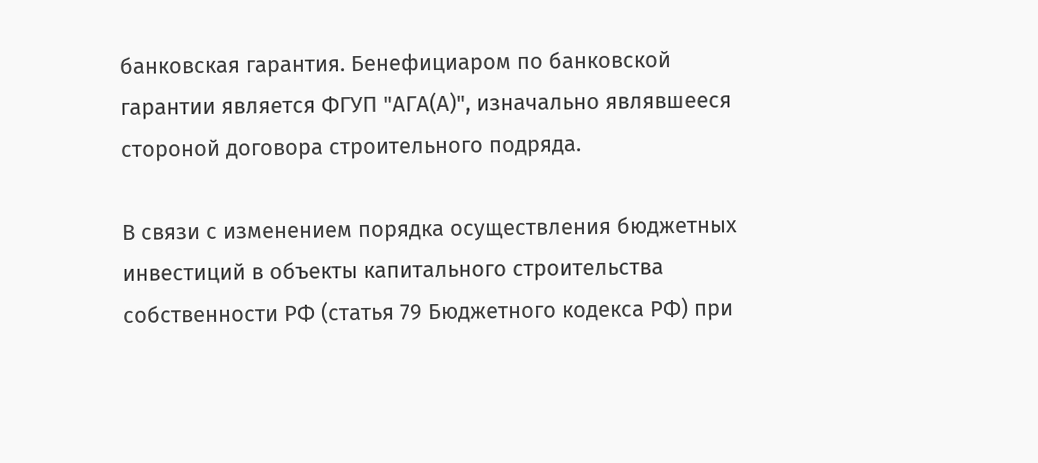банковская гарантия. Бенефициаром по банковской гарантии является ФГУП "АГА(А)", изначально являвшееся стороной договора строительного подряда.

В связи с изменением порядка осуществления бюджетных инвестиций в объекты капитального строительства собственности РФ (статья 79 Бюджетного кодекса РФ) при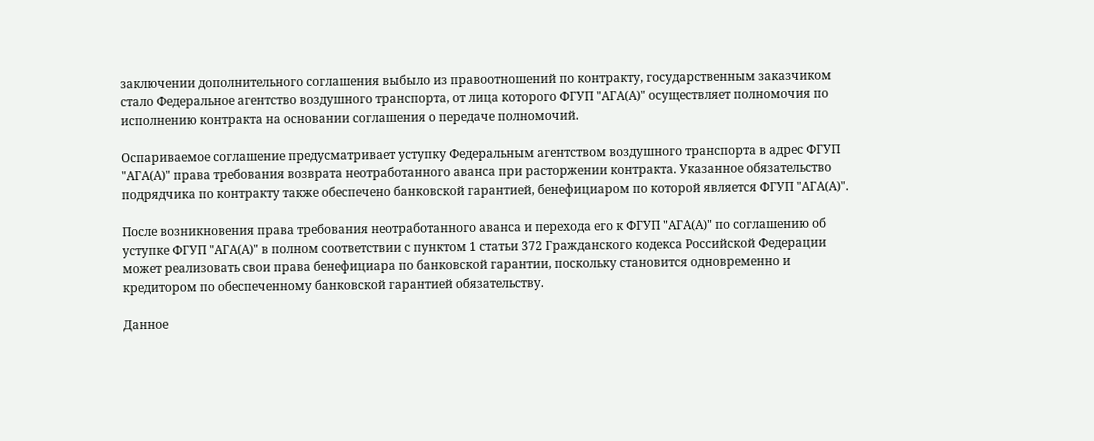заключении дополнительного соглашения выбыло из правоотношений по контракту, государственным заказчиком стало Федеральное агентство воздушного транспорта, от лица которого ФГУП "АГА(А)" осуществляет полномочия по исполнению контракта на основании соглашения о передаче полномочий.

Оспариваемое соглашение предусматривает уступку Федеральным агентством воздушного транспорта в адрес ФГУП "АГА(А)" права требования возврата неотработанного аванса при расторжении контракта. Указанное обязательство подрядчика по контракту также обеспечено банковской гарантией, бенефициаром по которой является ФГУП "АГА(А)".

После возникновения права требования неотработанного аванса и перехода его к ФГУП "АГА(А)" по соглашению об уступке ФГУП "АГА(А)" в полном соответствии с пунктом 1 статьи 372 Гражданского кодекса Российской Федерации может реализовать свои права бенефициара по банковской гарантии, поскольку становится одновременно и кредитором по обеспеченному банковской гарантией обязательству.

Данное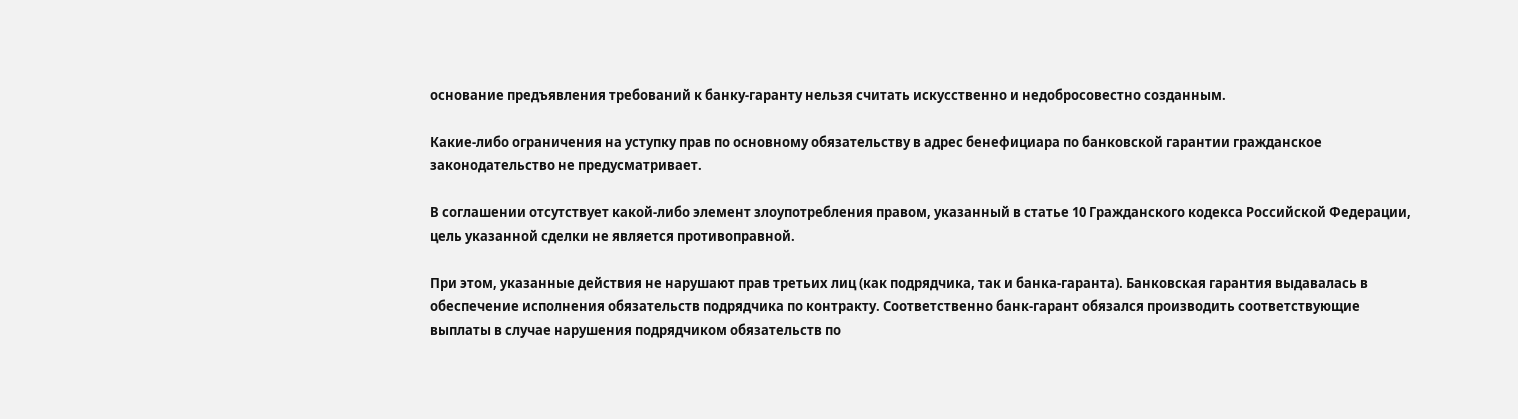основание предъявления требований к банку-гаранту нельзя считать искусственно и недобросовестно созданным.

Какие-либо ограничения на уступку прав по основному обязательству в адрес бенефициара по банковской гарантии гражданское законодательство не предусматривает.

В соглашении отсутствует какой-либо элемент злоупотребления правом, указанный в статье 10 Гражданского кодекса Российской Федерации, цель указанной сделки не является противоправной.

При этом, указанные действия не нарушают прав третьих лиц (как подрядчика, так и банка-гаранта). Банковская гарантия выдавалась в обеспечение исполнения обязательств подрядчика по контракту. Соответственно банк-гарант обязался производить соответствующие выплаты в случае нарушения подрядчиком обязательств по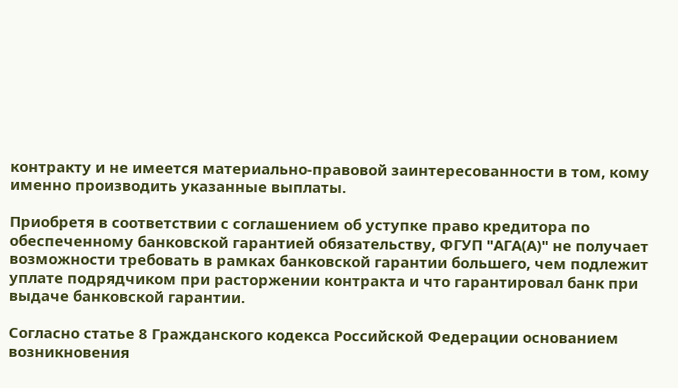контракту и не имеется материально-правовой заинтересованности в том, кому именно производить указанные выплаты.

Приобретя в соответствии с соглашением об уступке право кредитора по обеспеченному банковской гарантией обязательству, ФГУП "АГА(А)" не получает возможности требовать в рамках банковской гарантии большего, чем подлежит уплате подрядчиком при расторжении контракта и что гарантировал банк при выдаче банковской гарантии.

Согласно статье 8 Гражданского кодекса Российской Федерации основанием возникновения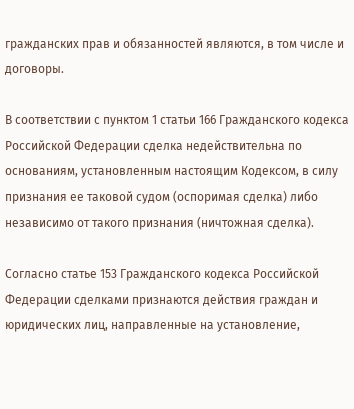гражданских прав и обязанностей являются, в том числе и договоры.

В соответствии с пунктом 1 статьи 166 Гражданского кодекса Российской Федерации сделка недействительна по основаниям, установленным настоящим Кодексом, в силу признания ее таковой судом (оспоримая сделка) либо независимо от такого признания (ничтожная сделка).

Согласно статье 153 Гражданского кодекса Российской Федерации сделками признаются действия граждан и юридических лиц, направленные на установление,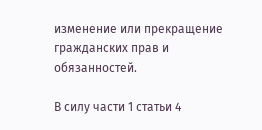изменение или прекращение гражданских прав и обязанностей.

В силу части 1 статьи 4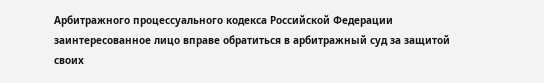Арбитражного процессуального кодекса Российской Федерации заинтересованное лицо вправе обратиться в арбитражный суд за защитой своих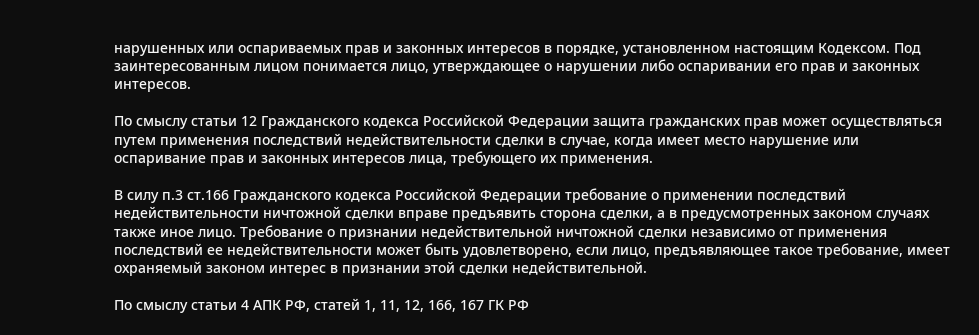нарушенных или оспариваемых прав и законных интересов в порядке, установленном настоящим Кодексом. Под заинтересованным лицом понимается лицо, утверждающее о нарушении либо оспаривании его прав и законных интересов.

По смыслу статьи 12 Гражданского кодекса Российской Федерации защита гражданских прав может осуществляться путем применения последствий недействительности сделки в случае, когда имеет место нарушение или оспаривание прав и законных интересов лица, требующего их применения.

В силу п.3 ст.166 Гражданского кодекса Российской Федерации требование о применении последствий недействительности ничтожной сделки вправе предъявить сторона сделки, а в предусмотренных законом случаях также иное лицо. Требование о признании недействительной ничтожной сделки независимо от применения последствий ее недействительности может быть удовлетворено, если лицо, предъявляющее такое требование, имеет охраняемый законом интерес в признании этой сделки недействительной.

По смыслу статьи 4 АПК РФ, статей 1, 11, 12, 166, 167 ГК РФ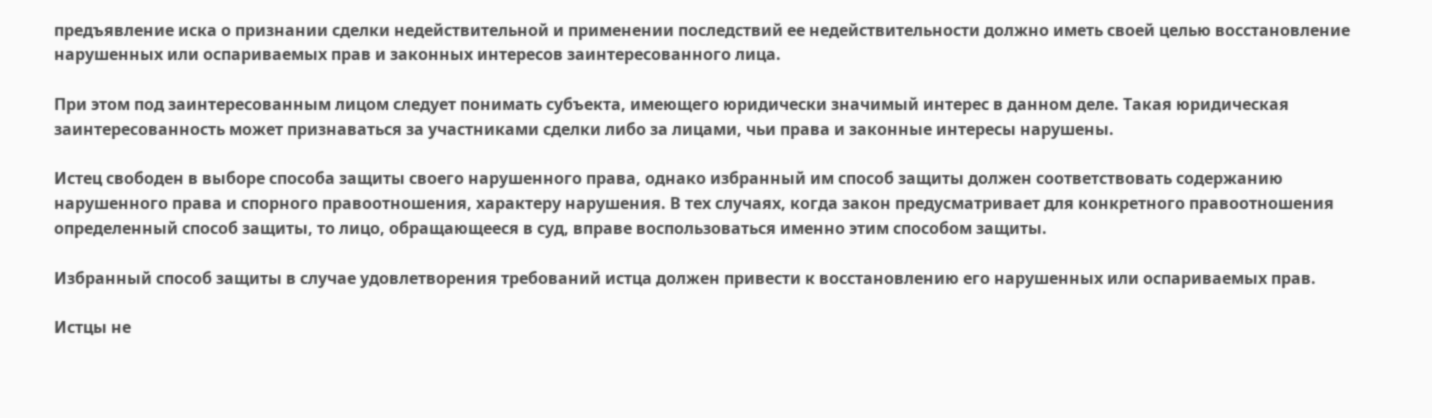предъявление иска о признании сделки недействительной и применении последствий ее недействительности должно иметь своей целью восстановление нарушенных или оспариваемых прав и законных интересов заинтересованного лица.

При этом под заинтересованным лицом следует понимать субъекта, имеющего юридически значимый интерес в данном деле. Такая юридическая заинтересованность может признаваться за участниками сделки либо за лицами, чьи права и законные интересы нарушены.

Истец свободен в выборе способа защиты своего нарушенного права, однако избранный им способ защиты должен соответствовать содержанию нарушенного права и спорного правоотношения, характеру нарушения. В тех случаях, когда закон предусматривает для конкретного правоотношения определенный способ защиты, то лицо, обращающееся в суд, вправе воспользоваться именно этим способом защиты.

Избранный способ защиты в случае удовлетворения требований истца должен привести к восстановлению его нарушенных или оспариваемых прав.

Истцы не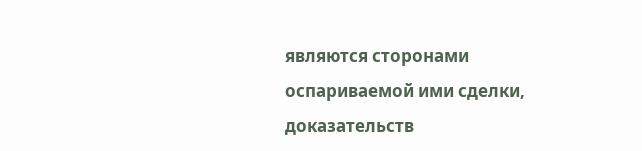являются сторонами оспариваемой ими сделки, доказательств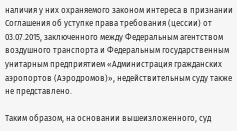наличия у них охраняемого законом интереса в признании Соглашения об уступке права требования (цессии) от 03.07.2015, заключенного между Федеральным агентством воздушного транспорта и Федеральным государственным унитарным предприятием «Администрация гражданских аэропортов (Аэродромов)», недействительным суду также не представлено.

Таким образом, на основании вышеизложенного, суд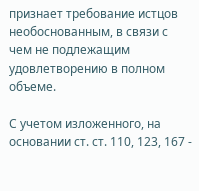признает требование истцов необоснованным, в связи с чем не подлежащим удовлетворению в полном объеме.

С учетом изложенного, на основании ст. ст. 110, 123, 167 -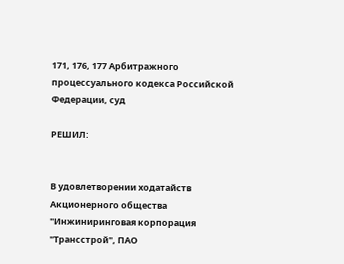171, 176, 177 Арбитражного процессуального кодекса Российской Федерации, суд

РЕШИЛ:


В удовлетворении ходатайств Акционерного общества "Инжиниринговая корпорация "Трансстрой", ПАО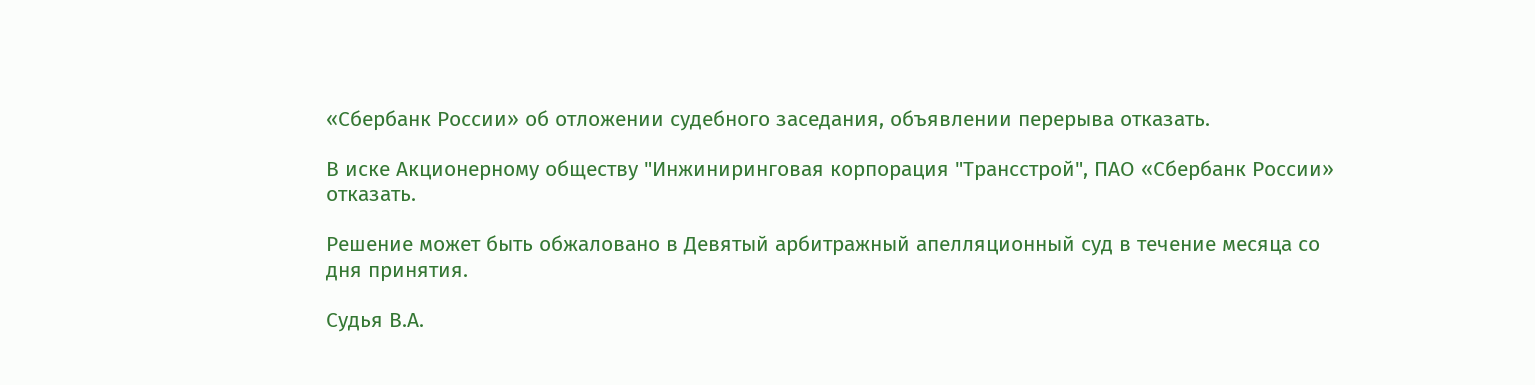«Сбербанк России» об отложении судебного заседания, объявлении перерыва отказать.

В иске Акционерному обществу "Инжиниринговая корпорация "Трансстрой", ПАО «Сбербанк России» отказать.

Решение может быть обжаловано в Девятый арбитражный апелляционный суд в течение месяца со дня принятия.

Судья В.А.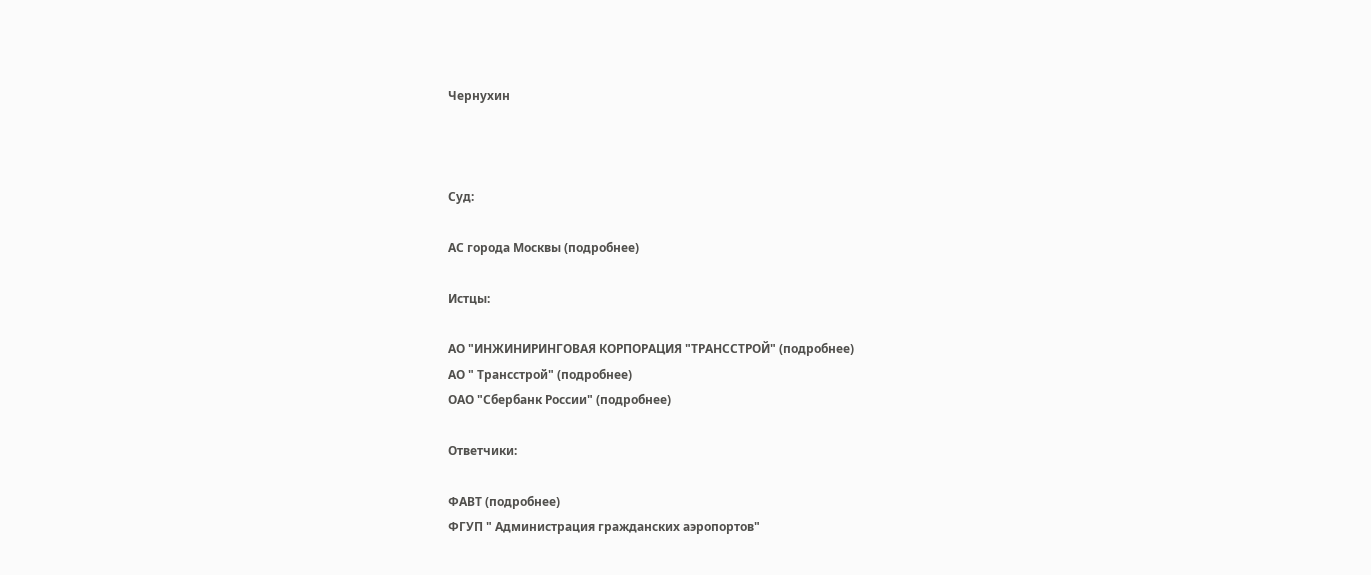Чернухин



Суд:

АС города Москвы (подробнее)

Истцы:

АО "ИНЖИНИРИНГОВАЯ КОРПОРАЦИЯ "ТРАНССТРОЙ" (подробнее)
АО " Трансстрой" (подробнее)
ОАО "Сбербанк России" (подробнее)

Ответчики:

ФАВТ (подробнее)
ФГУП " Администрация гражданских аэропортов"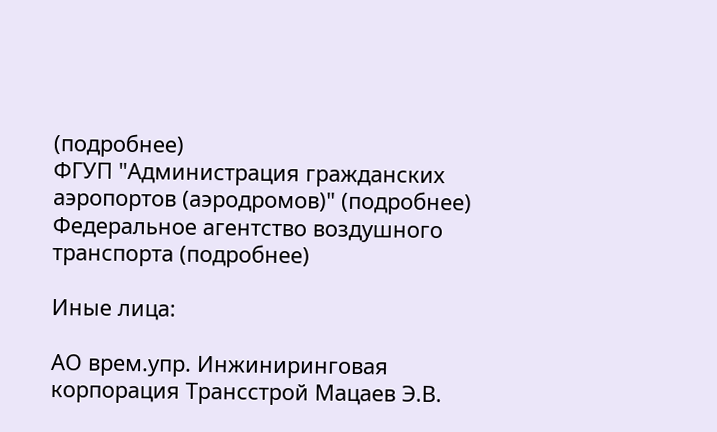(подробнее)
ФГУП "Администрация гражданских аэропортов (аэродромов)" (подробнее)
Федеральное агентство воздушного транспорта (подробнее)

Иные лица:

АО врем.упр. Инжиниринговая корпорация Трансстрой Мацаев Э.В.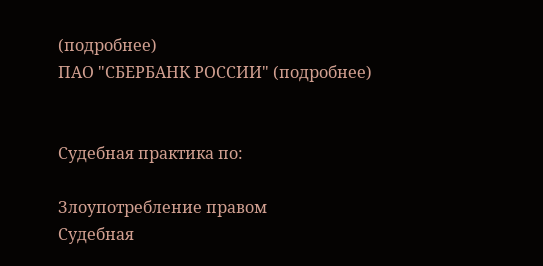(подробнее)
ПАО "СБЕРБАНК РОССИИ" (подробнее)


Судебная практика по:

Злоупотребление правом
Судебная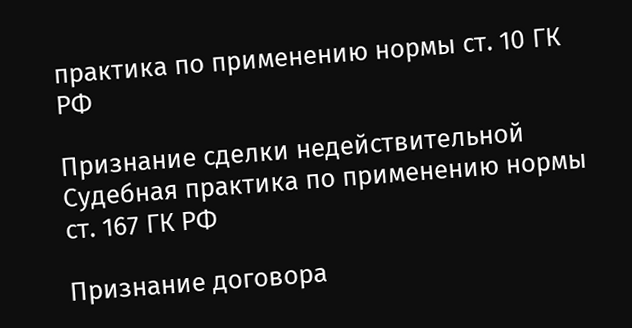практика по применению нормы ст. 10 ГК РФ

Признание сделки недействительной
Судебная практика по применению нормы ст. 167 ГК РФ

Признание договора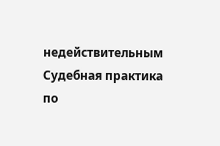недействительным
Судебная практика по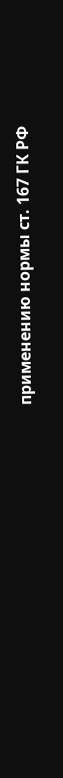применению нормы ст. 167 ГК РФ